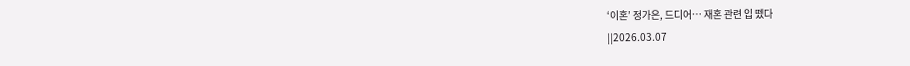‘이혼’ 정가은, 드디어… 재혼 관련 입 뗐다
||2026.03.07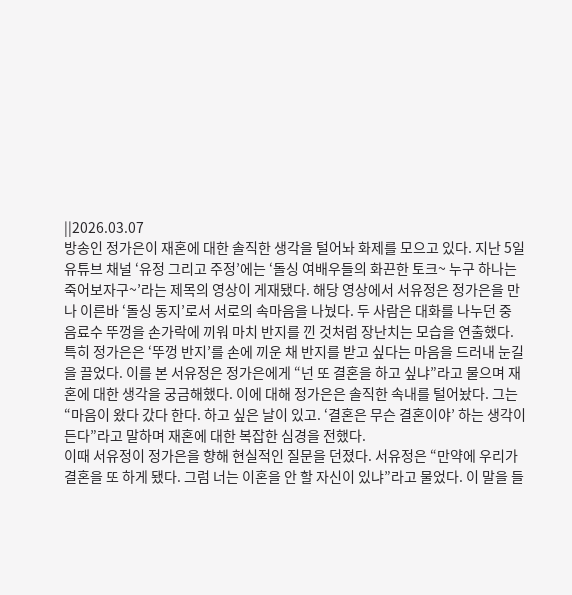||2026.03.07
방송인 정가은이 재혼에 대한 솔직한 생각을 털어놔 화제를 모으고 있다. 지난 5일 유튜브 채널 ‘유정 그리고 주정’에는 ‘돌싱 여배우들의 화끈한 토크~ 누구 하나는 죽어보자구~’라는 제목의 영상이 게재됐다. 해당 영상에서 서유정은 정가은을 만나 이른바 ‘돌싱 동지’로서 서로의 속마음을 나눴다. 두 사람은 대화를 나누던 중 음료수 뚜껑을 손가락에 끼워 마치 반지를 낀 것처럼 장난치는 모습을 연출했다.
특히 정가은은 ‘뚜껑 반지’를 손에 끼운 채 반지를 받고 싶다는 마음을 드러내 눈길을 끌었다. 이를 본 서유정은 정가은에게 “넌 또 결혼을 하고 싶냐”라고 물으며 재혼에 대한 생각을 궁금해했다. 이에 대해 정가은은 솔직한 속내를 털어놨다. 그는 “마음이 왔다 갔다 한다. 하고 싶은 날이 있고. ‘결혼은 무슨 결혼이야’ 하는 생각이 든다”라고 말하며 재혼에 대한 복잡한 심경을 전했다.
이때 서유정이 정가은을 향해 현실적인 질문을 던졌다. 서유정은 “만약에 우리가 결혼을 또 하게 됐다. 그럼 너는 이혼을 안 할 자신이 있냐”라고 물었다. 이 말을 들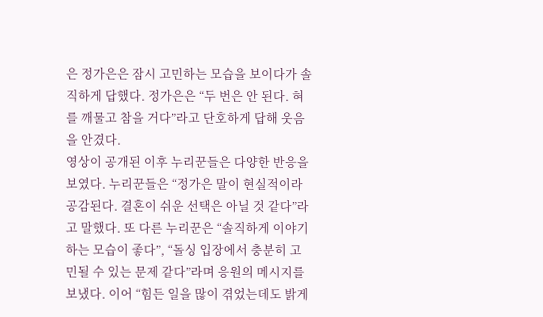은 정가은은 잠시 고민하는 모습을 보이다가 솔직하게 답했다. 정가은은 “두 번은 안 된다. 혀를 깨물고 참을 거다”라고 단호하게 답해 웃음을 안겼다.
영상이 공개된 이후 누리꾼들은 다양한 반응을 보였다. 누리꾼들은 “정가은 말이 현실적이라 공감된다. 결혼이 쉬운 선택은 아닐 것 같다”라고 말했다. 또 다른 누리꾼은 “솔직하게 이야기하는 모습이 좋다”, “돌싱 입장에서 충분히 고민될 수 있는 문제 같다”라며 응원의 메시지를 보냈다. 이어 “힘든 일을 많이 겪었는데도 밝게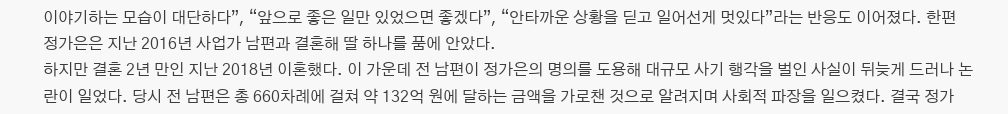이야기하는 모습이 대단하다”, “앞으로 좋은 일만 있었으면 좋겠다”, “안타까운 상황을 딛고 일어선게 멋있다”라는 반응도 이어졌다. 한편 정가은은 지난 2016년 사업가 남편과 결혼해 딸 하나를 품에 안았다.
하지만 결혼 2년 만인 지난 2018년 이혼했다. 이 가운데 전 남편이 정가은의 명의를 도용해 대규모 사기 행각을 벌인 사실이 뒤늦게 드러나 논란이 일었다. 당시 전 남편은 총 660차례에 걸쳐 약 132억 원에 달하는 금액을 가로챈 것으로 알려지며 사회적 파장을 일으켰다. 결국 정가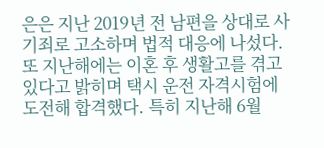은은 지난 2019년 전 남편을 상대로 사기죄로 고소하며 법적 대응에 나섰다. 또 지난해에는 이혼 후 생활고를 겪고 있다고 밝히며 택시 운전 자격시험에 도전해 합격했다. 특히 지난해 6월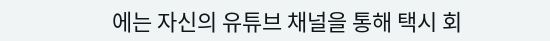에는 자신의 유튜브 채널을 통해 택시 회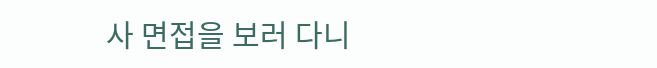사 면접을 보러 다니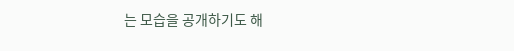는 모습을 공개하기도 해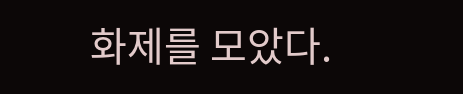화제를 모았다.